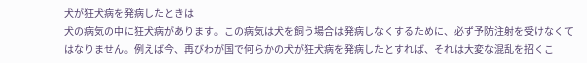犬が狂犬病を発病したときは
犬の病気の中に狂犬病があります。この病気は犬を飼う場合は発病しなくするために、必ず予防注射を受けなくてはなりません。例えば今、再びわが国で何らかの犬が狂犬病を発病したとすれば、それは大変な混乱を招くこ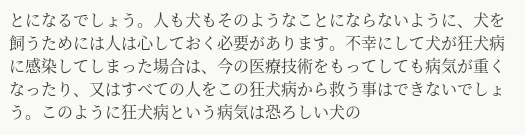とになるでしょう。人も犬もそのようなことにならないように、犬を飼うためには人は心しておく必要があります。不幸にして犬が狂犬病に感染してしまった場合は、今の医療技術をもってしても病気が重くなったり、又はすべての人をこの狂犬病から救う事はできないでしょう。このように狂犬病という病気は恐ろしい犬の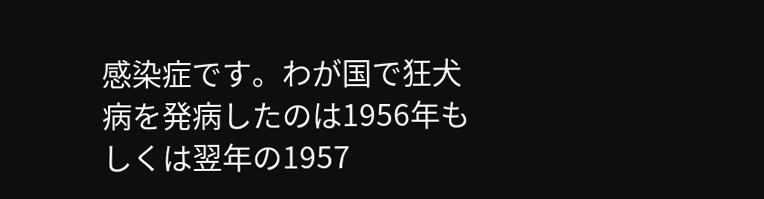感染症です。わが国で狂犬病を発病したのは1956年もしくは翌年の1957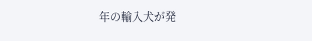年の輸入犬が発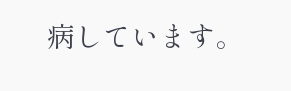病しています。